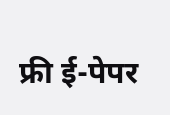फ्री ई-पेपर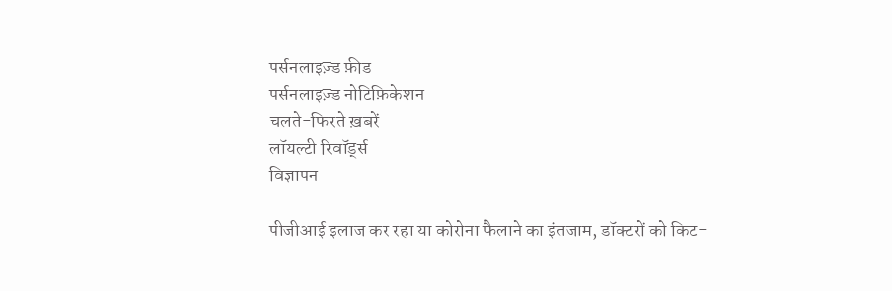पर्सनलाइज़्ड फ़ीड
पर्सनलाइज़्ड नोटिफ़िकेशन
चलते-फिरते ख़बरें
लॉयल्टी रिवॉर्ड्स
विज्ञापन

पीजीआई इलाज कर रहा या कोरोना फैलाने का इंतजाम, डॉक्टरों को किट-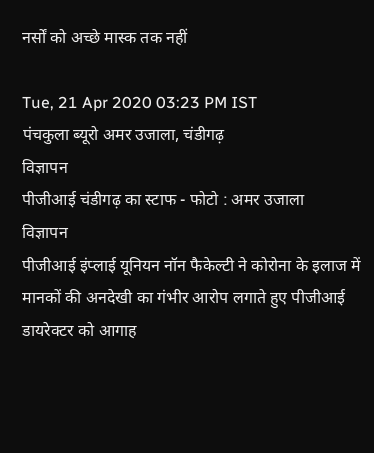नर्सों को अच्छे मास्क तक नहीं

Tue, 21 Apr 2020 03:23 PM IST
पंचकुला ब्‍यूरो अमर उजाला, चंडीगढ़
विज्ञापन
पीजीआई चंडीगढ़ का स्टाफ - फोटो : अमर उजाला
विज्ञापन
पीजीआई इंप्लाई यूनियन नॉन फैकेल्टी ने कोरोना के इलाज में मानकों की अनदेखी का गंभीर आरोप लगाते हुए पीजीआई डायरेक्टर को आगाह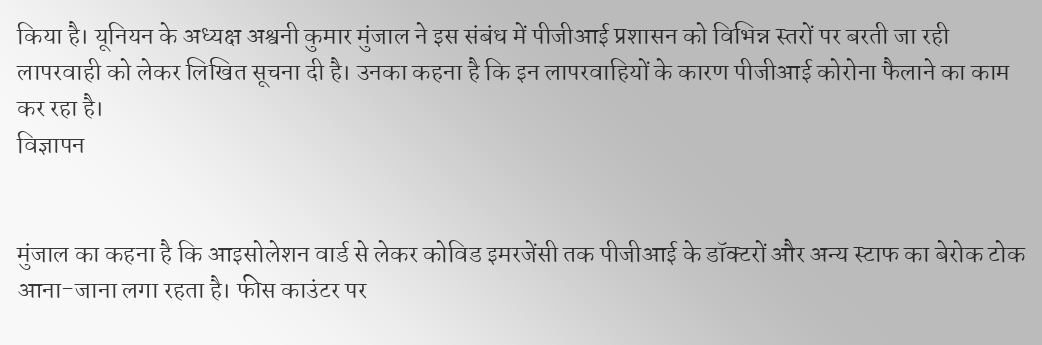किया है। यूनियन के अध्यक्ष अश्वनी कुमार मुंजाल ने इस संबंध में पीजीआई प्रशासन को विभिन्न स्तरों पर बरती जा रही लापरवाही को लेकर लिखित सूचना दी है। उनका कहना है कि इन लापरवाहियों के कारण पीजीआई कोरोना फैलाने का काम कर रहा है।
विज्ञापन


मुंजाल का कहना है कि आइसोलेशन वार्ड से लेकर कोविड इमरजेंसी तक पीजीआई के डॉक्टरों और अन्य स्टाफ का बेरोक टोक आना-जाना लगा रहता है। फीस काउंटर पर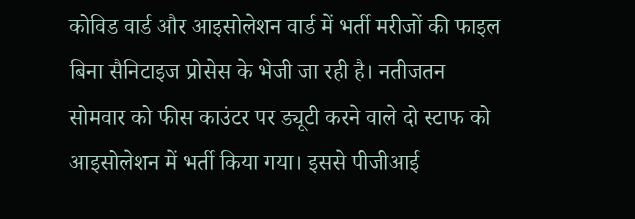कोविड वार्ड और आइसोलेशन वार्ड में भर्ती मरीजों की फाइल बिना सैनिटाइज प्रोसेस के भेजी जा रही है। नतीजतन सोमवार को फीस काउंटर पर ड्यूटी करने वाले दो स्टाफ को आइसोलेशन में भर्ती किया गया। इससे पीजीआई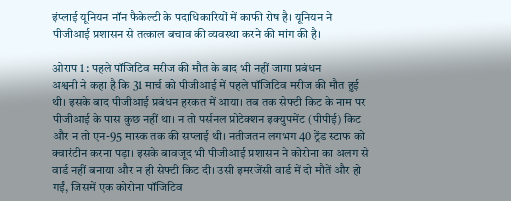इंप्लाई यूनियन नॉन फैकेल्टी के पदाधिकारियों में काफी रोष है। यूनियन ने पीजीआई प्रशासन से तत्काल बचाव की व्यवस्था करने की मांग की है।

ओराप 1 : पहले पॉजिटिव मरीज की मौत के बाद भी नहीं जागा प्रबंधन
अश्वनी ने कहा है कि 31 मार्च को पीजीआई में पहले पॉजिटिव मरीज की मौत हुई थी। इसके बाद पीजीआई प्रबंधन हरकत में आया। तब तक सेफ्टी किट के नाम पर पीजीआई के पास कुछ नहीं था। न तो पर्सनल प्रोटेक्शन इक्युपमेंट (पीपीई) किट और न तो एन-95 मास्क तक की सप्लाई थी। नतीजतन लगभग 40 ट्रेंड स्टाफ को क्वारंटीन करना पड़ा। इसके बावजूद भी पीजीआई प्रशासन ने कोरोना का अलग से वार्ड नहीं बनाया और न ही सेफ्टी किट दी। उसी इमरजेंसी वार्ड में दो मौतें और हो गईं, जिसमें एक कोरोना पॉजिटिव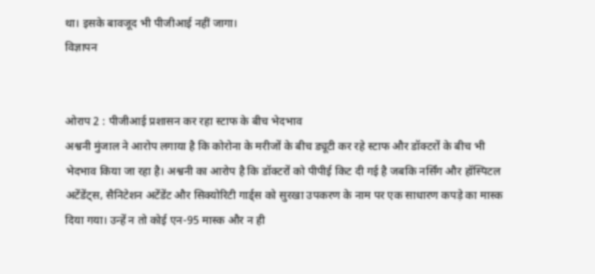था। इसके बावजूद भी पीजीआई नहीं जागा।
विज्ञापन


ओराप 2 : पीजीआई प्रशासन कर रहा स्टाफ के बीच भेदभाव
अश्वनी मुंजाल ने आरोप लगाया है कि कोरोना के मरीजों के बीच ड्यूटी कर रहे स्टाफ और डॉक्टरों के बीच भी भेदभाव किया जा रहा है। अश्वनी का आरोप है कि डॉक्टरों को पीपीई किट दी गई है जबकि नर्सिंग और हॉस्पिटल अटेंडेंट्स, सैनिटेशन अटेंडेंट और सिक्योरिटी गार्ड्स को सुरखा उपकरण के नाम पर एक साधारण कपड़े का मास्क दिया गया। उन्हें न तो कोई एन-95 मास्क और न ही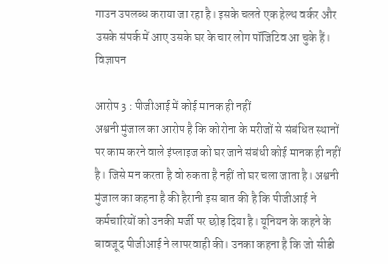गाउन उपलब्ध कराया जा रहा है। इसके चलते एक हेल्थ वर्कर और उसके संपर्क में आए उसके घर के चार लोग पॉजिटिव आ चुके हैं।
विज्ञापन

आरोप 3 : पीजीआई में कोई मानक ही नहीं
अश्वनी मुंजाल का आरोप है कि कोरोना के मरीजों से संबंधित स्थानों पर काम करने वाले इंप्लाइज को घर जाने संबंधी कोई मानक ही नहीं है। जिसे मन करता है वो रुकता है नहीं तो घर चला जाता है। अश्वनी मुंजाल का कहना है की हैरानी इस बात की है कि पीजीआई ने कर्मचारियों को उनकी मर्जी पर छोड़ दिया है। यूनियन के कहने के बावजूद पीजीआई ने लापरवाही की। उनका कहना है कि जो सीडी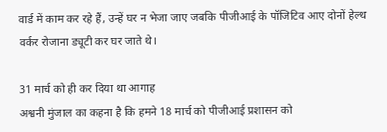वार्ड में काम कर रहे हैं, उन्हें घर न भेजा जाए जबकि पीजीआई के पॉजिटिव आए दोनों हेल्थ वर्कर रोजाना ड्यूटी कर घर जाते थे।

31 मार्च को ही कर दिया था आगाह
अश्वनी मुंजाल का कहना है कि हमने 18 मार्च को पीजीआई प्रशासन को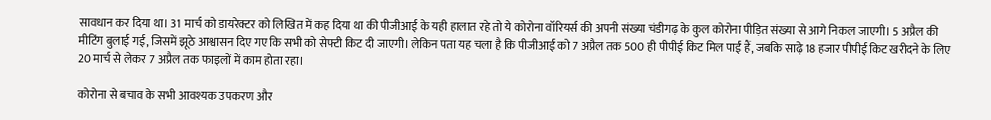सावधान कर दिया था। 31 मार्च को डायरेक्टर को लिखित में कह दिया था की पीजीआई के यही हालात रहे तो ये कोरोना वॉरियर्स की अपनी संख्या चंडीगढ़ के कुल कोरोना पीड़ित संख्या से आगे निकल जाएगी। 5 अप्रैल की मीटिंग बुलाई गई, जिसमें झूठे आश्वासन दिए गए कि सभी को सेफ्टी किट दी जाएगी। लेकिन पता यह चला है कि पीजीआई को 7 अप्रैल तक 500 ही पीपीई किट मिल पाईं हैं, जबकि साढ़े 18 हजार पीपीई किट खरीदने के लिए 20 मार्च से लेकर 7 अप्रैल तक फाइलों में काम होता रहा।

कोरोना से बचाव के सभी आवश्यक उपकरण और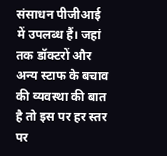संसाधन पीजीआई में उपलब्ध हैं। जहां तक डॉक्टरों और अन्य स्टाफ के बचाव की व्यवस्था की बात है तो इस पर हर स्तर पर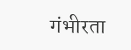गंभीरता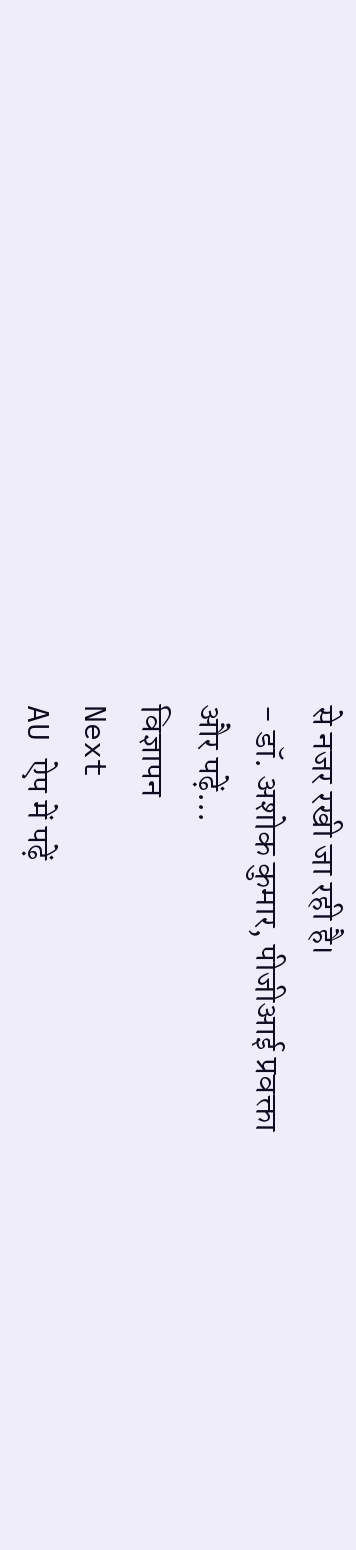से नजर रखी जा रही है।
- डॉ. अशोक कुमार, पीजीआई प्रवक्ता
और पढ़ें...
विज्ञापन
Next
AU ऐप में पढ़ें